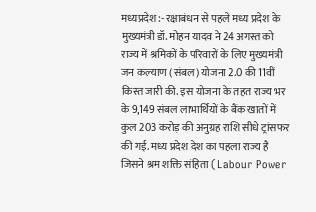मध्यप्रदेश:- रक्षाबंधन से पहले मध्य प्रदेश के मुख्यमंत्री डॉ. मोहन यादव ने 24 अगस्त को राज्य में श्रमिकों के परिवारों के लिए मुख्यमंत्री जन कल्याण (संबल) योजना 2.0 की 11वीं किस्त जारी की. इस योजना के तहत राज्य भर के 9,149 संबल लाभार्थियों के बैंक खातों में कुल 203 करोड़ की अनुग्रह राशि सीधे ट्रांसफर की गई. मध्य प्रदेश देश का पहला राज्य है जिसने श्रम शक्ति संहिता (Labour Power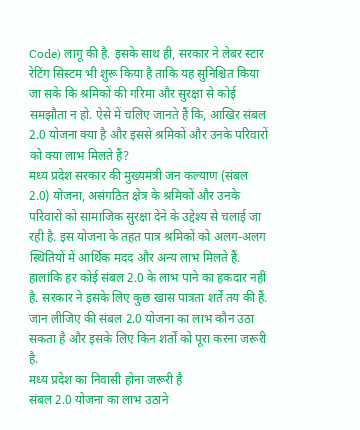Code) लागू की है. इसके साथ ही, सरकार ने लेबर स्टार रेटिंग सिस्टम भी शुरू किया है ताकि यह सुनिश्चित किया जा सके कि श्रमिकों की गरिमा और सुरक्षा से कोई समझौता न हो. ऐसे में चलिए जानते हैं कि, आखिर संबल 2.0 योजना क्या है और इससे श्रमिकों और उनके परिवारों को क्या लाभ मिलते हैं?
मध्य प्रदेश सरकार की मुख्यमंत्री जन कल्याण (संबल 2.0) योजना, असंगठित क्षेत्र के श्रमिकों और उनके परिवारों को सामाजिक सुरक्षा देने के उद्देश्य से चलाई जा रही है. इस योजना के तहत पात्र श्रमिकों को अलग-अलग स्थितियों में आर्थिक मदद और अन्य लाभ मिलते हैं. हालांकि हर कोई संबल 2.0 के लाभ पाने का हकदार नहीं है. सरकार ने इसके लिए कुछ खास पात्रता शर्तें तय की हैं. जान लीजिए की संबल 2.0 योजना का लाभ कौन उठा सकता है और इसके लिए किन शर्तों को पूरा करना जरूरी है.
मध्य प्रदेश का निवासी होना जरूरी है
संबल 2.0 योजना का लाभ उठाने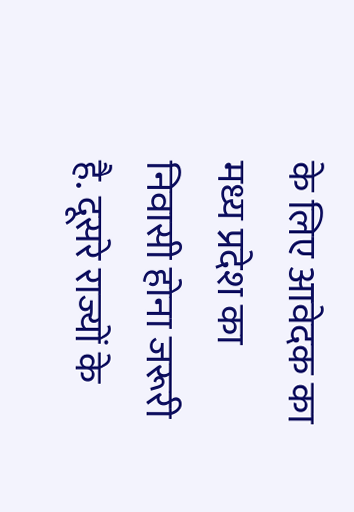के लिए आवेदक का मध्य प्रदेश का निवासी होना जरूरी है. दूसरे राज्यों के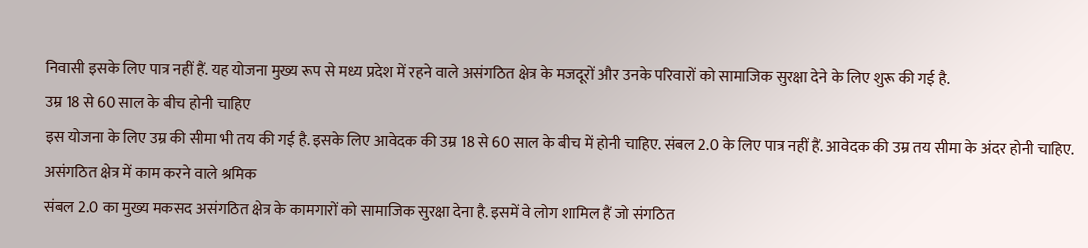निवासी इसके लिए पात्र नहीं हैं. यह योजना मुख्य रूप से मध्य प्रदेश में रहने वाले असंगठित क्षेत्र के मजदूरों और उनके परिवारों को सामाजिक सुरक्षा देने के लिए शुरू की गई है.
उम्र 18 से 60 साल के बीच होनी चाहिए
इस योजना के लिए उम्र की सीमा भी तय की गई है. इसके लिए आवेदक की उम्र 18 से 60 साल के बीच में होनी चाहिए. संबल 2.0 के लिए पात्र नहीं हैं. आवेदक की उम्र तय सीमा के अंदर होनी चाहिए.
असंगठित क्षेत्र में काम करने वाले श्रमिक
संबल 2.0 का मुख्य मकसद असंगठित क्षेत्र के कामगारों को सामाजिक सुरक्षा देना है. इसमें वे लोग शामिल हैं जो संगठित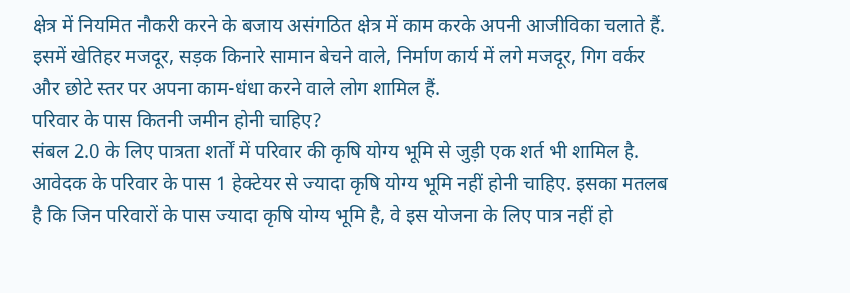क्षेत्र में नियमित नौकरी करने के बजाय असंगठित क्षेत्र में काम करके अपनी आजीविका चलाते हैं.
इसमें खेतिहर मजदूर, सड़क किनारे सामान बेचने वाले, निर्माण कार्य में लगे मजदूर, गिग वर्कर और छोटे स्तर पर अपना काम-धंधा करने वाले लोग शामिल हैं.
परिवार के पास कितनी जमीन होनी चाहिए?
संबल 2.0 के लिए पात्रता शर्तों में परिवार की कृषि योग्य भूमि से जुड़ी एक शर्त भी शामिल है. आवेदक के परिवार के पास 1 हेक्टेयर से ज्यादा कृषि योग्य भूमि नहीं होनी चाहिए. इसका मतलब है कि जिन परिवारों के पास ज्यादा कृषि योग्य भूमि है, वे इस योजना के लिए पात्र नहीं हो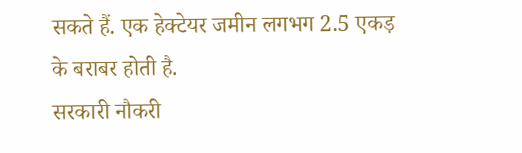सकते हैं. एक हेक्टेयर जमीन लगभग 2.5 एकड़ के बराबर होती है.
सरकारी नौकरी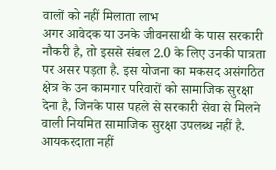वालों को नहीं मिलाता लाभ
अगर आवेदक या उनके जीवनसाथी के पास सरकारी नौकरी है, तो इससे संबल 2.0 के लिए उनकी पात्रता पर असर पड़ता है. इस योजना का मकसद असंगठित क्षेत्र के उन कामगार परिवारों को सामाजिक सुरक्षा देना है, जिनके पास पहले से सरकारी सेवा से मिलने वाली नियमित सामाजिक सुरक्षा उपलब्ध नहीं है.
आयकरदाता नहीं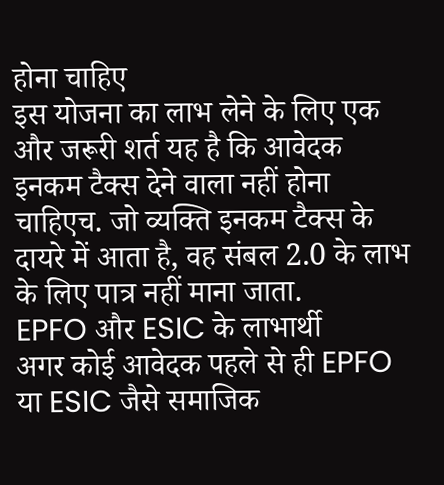होना चाहिए
इस योजना का लाभ लेने के लिए एक और जरूरी शर्त यह है कि आवेदक इनकम टैक्स देने वाला नहीं होना चाहिएच. जो व्यक्ति इनकम टैक्स के दायरे में आता है, वह संबल 2.0 के लाभ के लिए पात्र नहीं माना जाता.
EPFO और ESIC के लाभार्थी
अगर कोई आवेदक पहले से ही EPFO या ESIC जैसे समाजिक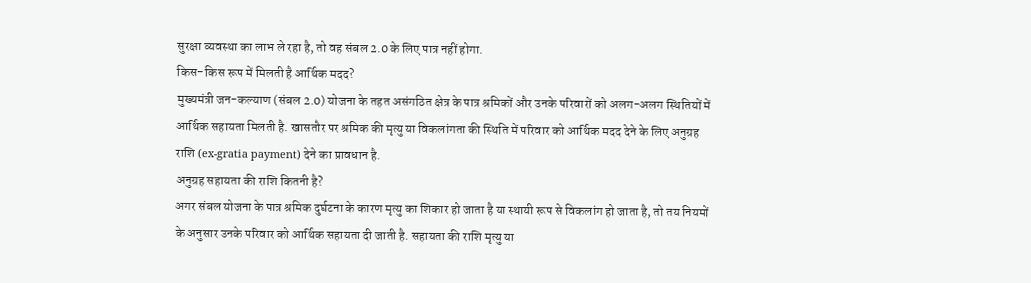सुरक्षा व्यवस्था का लाभ ले रहा है, तो वह संबल 2.0 के लिए पात्र नहीं होगा.
किस-किस रूप में मिलती है आर्थिक मदद?
मुख्यमंत्री जन-कल्याण (संबल 2.0) योजना के तहत असंगठित क्षेत्र के पात्र श्रमिकों और उनके परिवारों को अलग-अलग स्थितियों में आर्थिक सहायता मिलती है. खासतौर पर श्रमिक की मृत्यु या विकलांगता की स्थिति में परिवार को आर्थिक मदद देने के लिए अनुग्रह राशि (ex-gratia payment) देने का प्रावधान है.
अनुग्रह सहायता की राशि कितनी है?
अगर संबल योजना के पात्र श्रमिक दुर्घटना के कारण मृत्यु का शिकार हो जाता है या स्थायी रूप से विकलांग हो जाता है, तो तय नियमों के अनुसार उनके परिवार को आर्थिक सहायता दी जाती है. सहायता की राशि मृत्यु या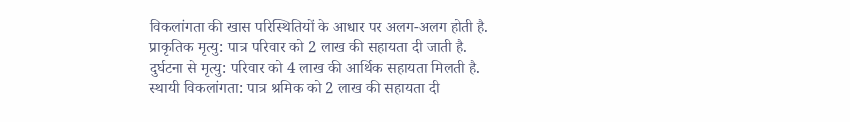विकलांगता की खास परिस्थितियों के आधार पर अलग-अलग होती है.
प्राकृतिक मृत्यु: पात्र परिवार को 2 लाख की सहायता दी जाती है.
दुर्घटना से मृत्यु: परिवार को 4 लाख की आर्थिक सहायता मिलती है.
स्थायी विकलांगता: पात्र श्रमिक को 2 लाख की सहायता दी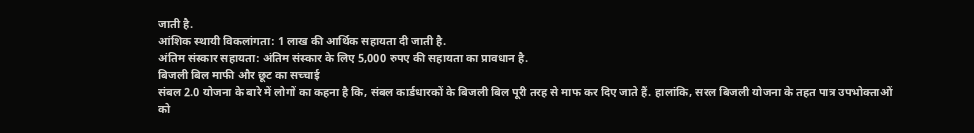जाती है.
आंशिक स्थायी विकलांगता: 1 लाख की आर्थिक सहायता दी जाती है.
अंतिम संस्कार सहायता: अंतिम संस्कार के लिए 5,000 रुपए की सहायता का प्रावधान है.
बिजली बिल माफी और छूट का सच्चाई
संबल 2.0 योजना के बारे में लोगों का कहना है कि, संबल कार्डधारकों के बिजली बिल पूरी तरह से माफ कर दिए जाते हैं. हालांकि, सरल बिजली योजना के तहत पात्र उपभोक्ताओं को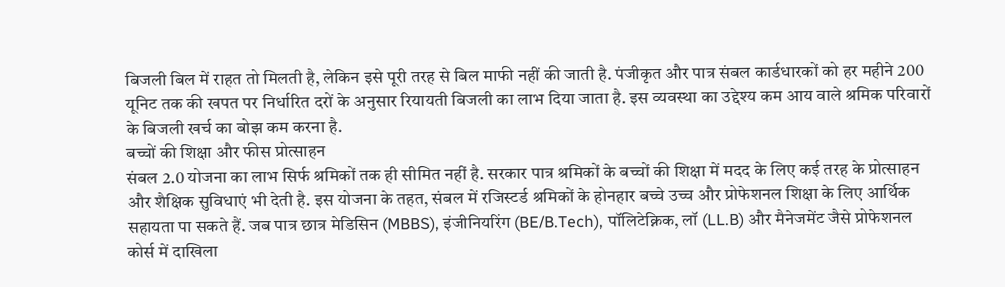बिजली बिल में राहत तो मिलती है, लेकिन इसे पूरी तरह से बिल माफी नहीं की जाती है. पंजीकृत और पात्र संबल कार्डधारकों को हर महीने 200 यूनिट तक की खपत पर निर्धारित दरों के अनुसार रियायती बिजली का लाभ दिया जाता है. इस व्यवस्था का उद्देश्य कम आय वाले श्रमिक परिवारों के बिजली खर्च का बोझ कम करना है.
बच्चों की शिक्षा और फीस प्रोत्साहन
संबल 2.0 योजना का लाभ सिर्फ श्रमिकों तक ही सीमित नहीं है. सरकार पात्र श्रमिकों के बच्चों की शिक्षा में मदद के लिए कई तरह के प्रोत्साहन और शैक्षिक सुविधाएं भी देती है. इस योजना के तहत, संबल में रजिस्टर्ड श्रमिकों के होनहार बच्चे उच्च और प्रोफेशनल शिक्षा के लिए आर्थिक सहायता पा सकते हैं. जब पात्र छात्र मेडिसिन (MBBS), इंजीनियरिंग (BE/B.Tech), पॉलिटेक्निक, लॉ (LL.B) और मैनेजमेंट जैसे प्रोफेशनल कोर्स में दाखिला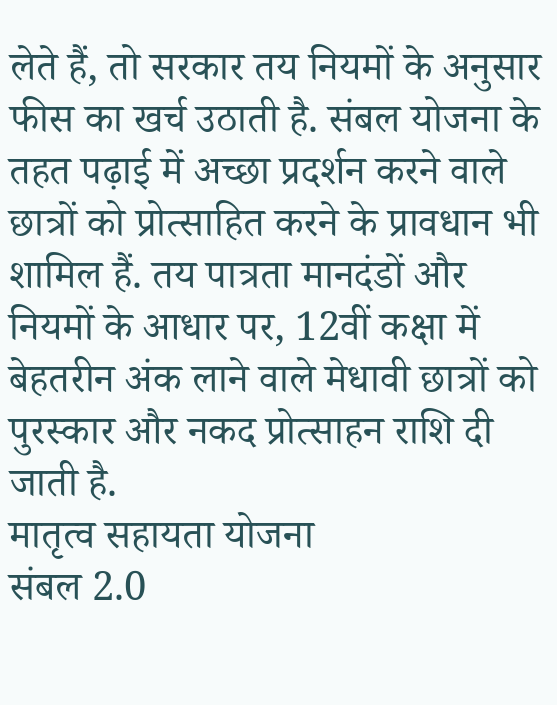लेते हैं, तो सरकार तय नियमों के अनुसार फीस का खर्च उठाती है. संबल योजना के तहत पढ़ाई में अच्छा प्रदर्शन करने वाले छात्रों को प्रोत्साहित करने के प्रावधान भी शामिल हैं. तय पात्रता मानदंडों और नियमों के आधार पर, 12वीं कक्षा में बेहतरीन अंक लाने वाले मेधावी छात्रों को पुरस्कार और नकद प्रोत्साहन राशि दी जाती है.
मातृत्व सहायता योजना
संबल 2.0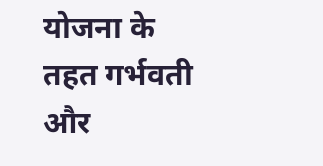योजना के तहत गर्भवती और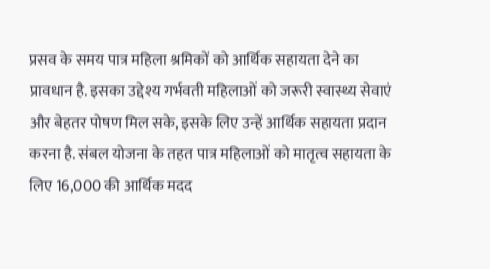प्रसव के समय पात्र महिला श्रमिकों को आर्थिक सहायता देने का प्रावधान है. इसका उद्देश्य गर्भवती महिलाओं को जरूरी स्वास्थ्य सेवाएं और बेहतर पोषण मिल सके, इसके लिए उन्हें आर्थिक सहायता प्रदान करना है. संबल योजना के तहत पात्र महिलाओं को मातृत्व सहायता के लिए 16,000 की आर्थिक मदद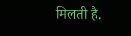मिलती है.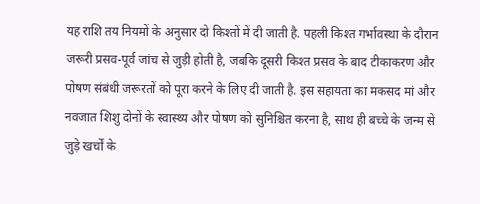यह राशि तय नियमों के अनुसार दो किश्तों में दी जाती है. पहली किश्त गर्भावस्था के दौरान जरूरी प्रसव-पूर्व जांच से जुड़ी होती है, जबकि दूसरी किश्त प्रसव के बाद टीकाकरण और पोषण संबंधी जरूरतों को पूरा करने के लिए दी जाती है. इस सहायता का मकसद मां और नवजात शिशु दोनों के स्वास्थ्य और पोषण को सुनिश्चित करना है, साथ ही बच्चे के जन्म से जुड़े खर्चों के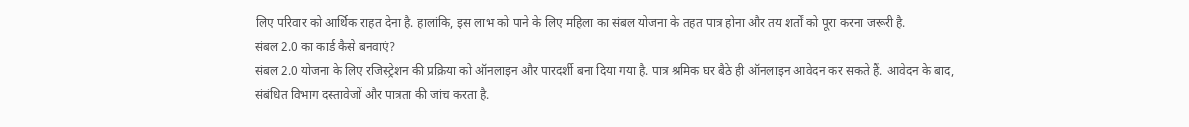लिए परिवार को आर्थिक राहत देना है. हालांकि, इस लाभ को पाने के लिए महिला का संबल योजना के तहत पात्र होना और तय शर्तों को पूरा करना जरूरी है.
संबल 2.0 का कार्ड कैसे बनवाएं?
संबल 2.0 योजना के लिए रजिस्ट्रेशन की प्रक्रिया को ऑनलाइन और पारदर्शी बना दिया गया है. पात्र श्रमिक घर बैठे ही ऑनलाइन आवेदन कर सकते हैं. आवेदन के बाद, संबंधित विभाग दस्तावेजों और पात्रता की जांच करता है.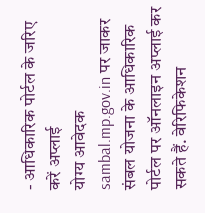- आधिकारिक पोर्टल के जरिए करें अप्लाई
योग्य आवेदक sambal.mp.gov.in पर जाकर संबल योजना के आधिकारिक पोर्टल पर ऑनलाइन अप्लाई कर सकते हैं. वेरिफिकेशन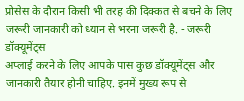प्रोसेस के दौरान किसी भी तरह की दिक्कत से बचने के लिए जरूरी जानकारी को ध्यान से भरना जरूरी है. - जरूरी डॉक्यूमेंट्स
अप्लाई करने के लिए आपके पास कुछ डॉक्यूमेंट्स और जानकारी तैयार होनी चाहिए. इनमें मुख्य रूप से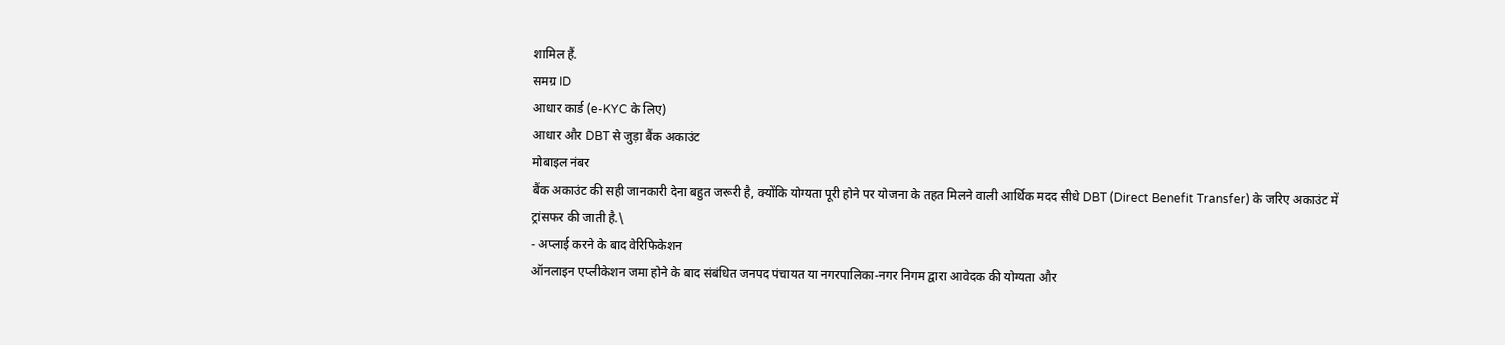शामिल हैं.
समग्र ID
आधार कार्ड (e-KYC के लिए)
आधार और DBT से जुड़ा बैंक अकाउंट
मोबाइल नंबर
बैंक अकाउंट की सही जानकारी देना बहुत जरूरी है, क्योंकि योग्यता पूरी होने पर योजना के तहत मिलने वाली आर्थिक मदद सीधे DBT (Direct Benefit Transfer) के जरिए अकाउंट में ट्रांसफर की जाती है.\
- अप्लाई करने के बाद वेरिफिकेशन
ऑनलाइन एप्लीकेशन जमा होने के बाद संबंधित जनपद पंचायत या नगरपालिका-नगर निगम द्वारा आवेदक की योग्यता और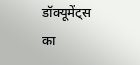डॉक्यूमेंट्स का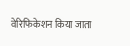वेरिफिकेशन किया जाता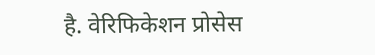है. वेरिफिकेशन प्रोसेस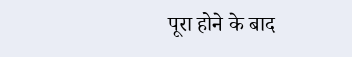पूरा होने के बाद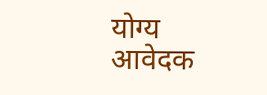योग्य आवेदक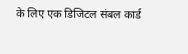के लिए एक डिजिटल संबल कार्ड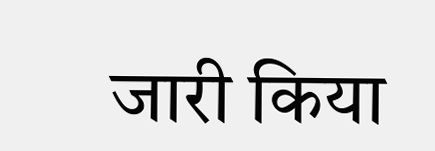जारी किया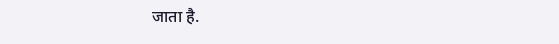जाता है.